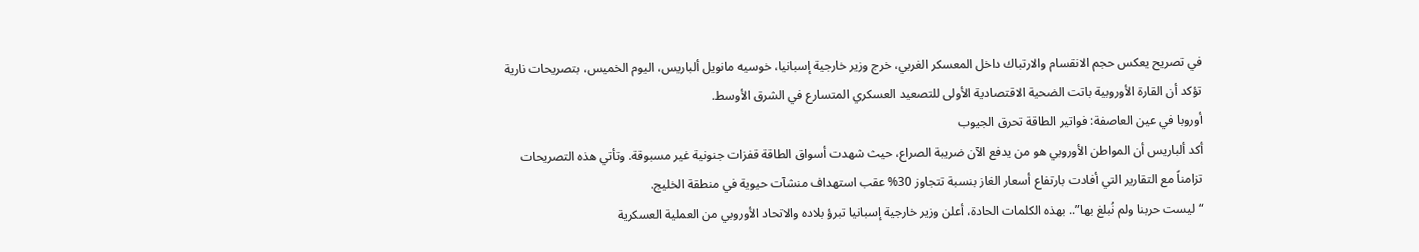في تصريح يعكس حجم الانقسام والارتباك داخل المعسكر الغربي، خرج وزير خارجية إسبانيا، خوسيه مانويل ألباريس، اليوم الخميس، بتصريحات نارية تؤكد أن القارة الأوروبية باتت الضحية الاقتصادية الأولى للتصعيد العسكري المتسارع في الشرق الأوسط.
أوروبا في عين العاصفة: فواتير الطاقة تحرق الجيوب
أكد ألباريس أن المواطن الأوروبي هو من يدفع الآن ضريبة الصراع، حيث شهدت أسواق الطاقة قفزات جنونية غير مسبوقة. وتأتي هذه التصريحات تزامناً مع التقارير التي أفادت بارتفاع أسعار الغاز بنسبة تتجاوز 30% عقب استهداف منشآت حيوية في منطقة الخليج.
“ليست حربنا ولم نُبلغ بها”.. بهذه الكلمات الحادة، أعلن وزير خارجية إسبانيا تبرؤ بلاده والاتحاد الأوروبي من العملية العسكرية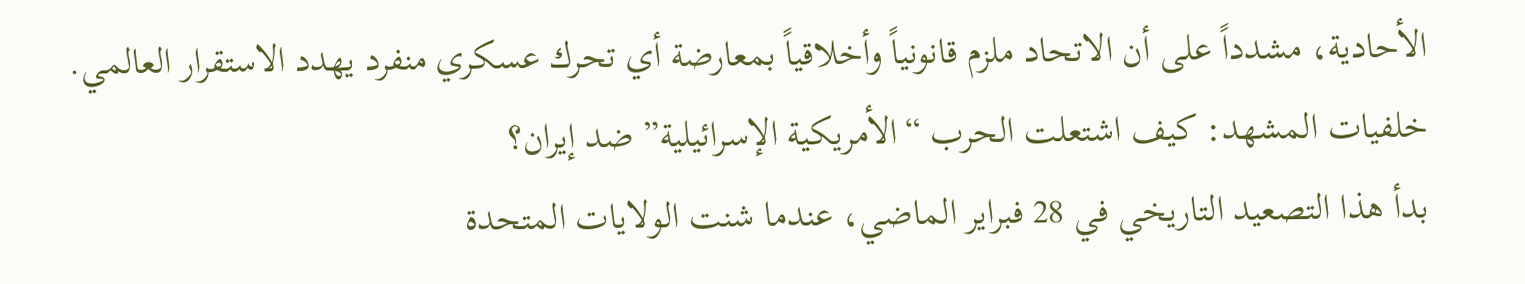الأحادية، مشدداً على أن الاتحاد ملزم قانونياً وأخلاقياً بمعارضة أي تحرك عسكري منفرد يهدد الاستقرار العالمي.
خلفيات المشهد: كيف اشتعلت الحرب “الأمريكية الإسرائيلية” ضد إيران؟
بدأ هذا التصعيد التاريخي في 28 فبراير الماضي، عندما شنت الولايات المتحدة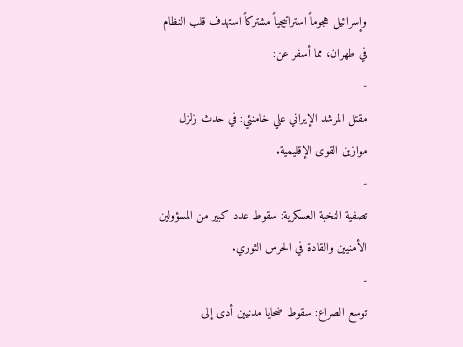وإسرائيل هجوماً استراتيجياً مشتركاً استهدف قلب النظام في طهران، مما أسفر عن:
-
مقتل المرشد الإيراني علي خامنئي: في حدث زلزل موازين القوى الإقليمية.
-
تصفية النخبة العسكرية: سقوط عدد كبير من المسؤولين الأمنيين والقادة في الحرس الثوري.
-
توسع الصراع: سقوط ضحايا مدنيين أدى إلى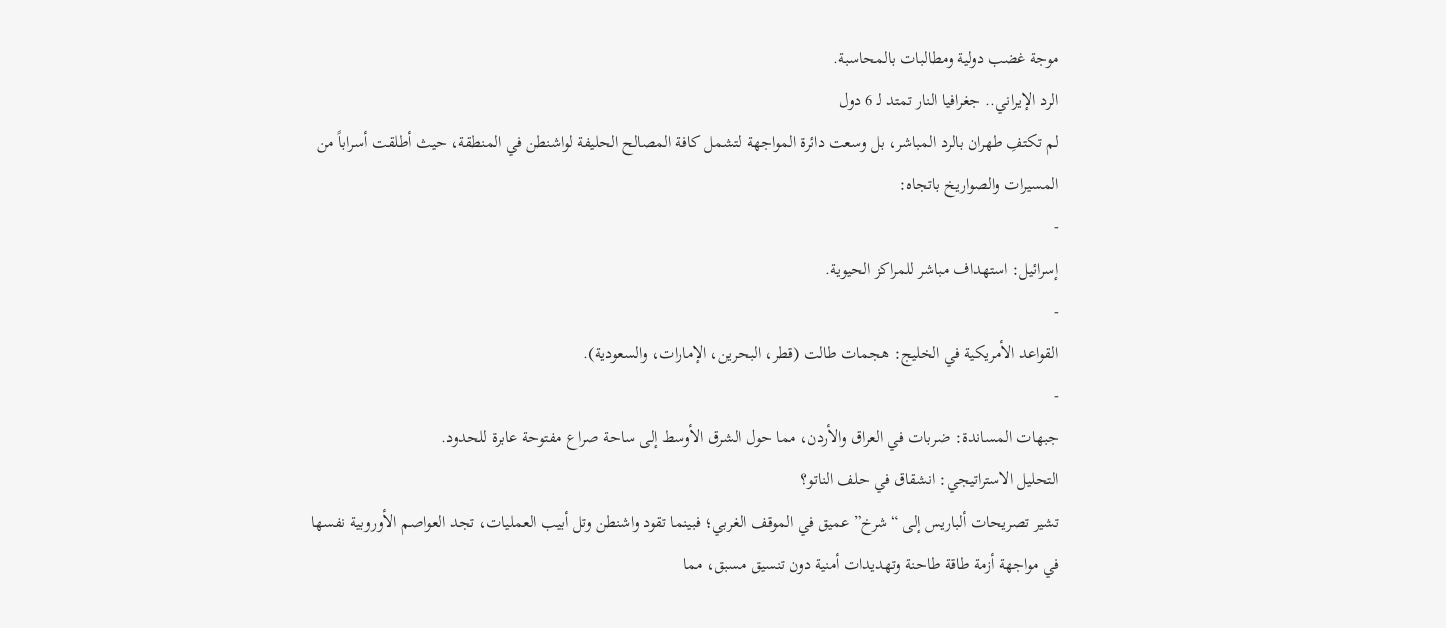موجة غضب دولية ومطالبات بالمحاسبة.
الرد الإيراني.. جغرافيا النار تمتد لـ 6 دول
لم تكتفِ طهران بالرد المباشر، بل وسعت دائرة المواجهة لتشمل كافة المصالح الحليفة لواشنطن في المنطقة، حيث أطلقت أسراباً من المسيرات والصواريخ باتجاه:
-
إسرائيل: استهداف مباشر للمراكز الحيوية.
-
القواعد الأمريكية في الخليج: هجمات طالت (قطر، البحرين، الإمارات، والسعودية).
-
جبهات المساندة: ضربات في العراق والأردن، مما حول الشرق الأوسط إلى ساحة صراع مفتوحة عابرة للحدود.
التحليل الاستراتيجي: انشقاق في حلف الناتو؟
تشير تصريحات ألباريس إلى “شرخ” عميق في الموقف الغربي؛ فبينما تقود واشنطن وتل أبيب العمليات، تجد العواصم الأوروبية نفسها في مواجهة أزمة طاقة طاحنة وتهديدات أمنية دون تنسيق مسبق، مما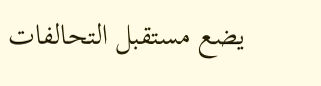يضع مستقبل التحالفات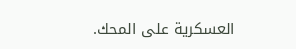العسكرية على المحك.